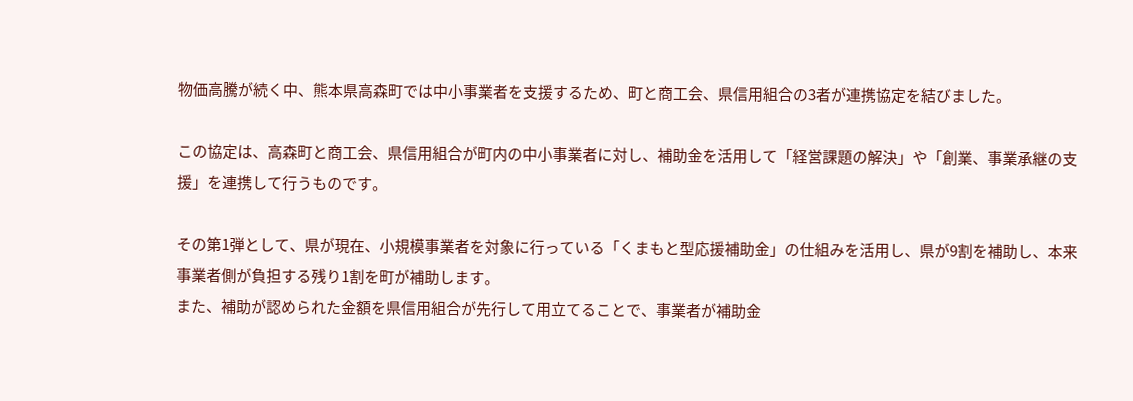物価高騰が続く中、熊本県高森町では中小事業者を支援するため、町と商工会、県信用組合の3者が連携協定を結びました。

この協定は、高森町と商工会、県信用組合が町内の中小事業者に対し、補助金を活用して「経営課題の解決」や「創業、事業承継の支援」を連携して行うものです。

その第1弾として、県が現在、小規模事業者を対象に行っている「くまもと型応援補助金」の仕組みを活用し、県が9割を補助し、本来事業者側が負担する残り1割を町が補助します。
また、補助が認められた金額を県信用組合が先行して用立てることで、事業者が補助金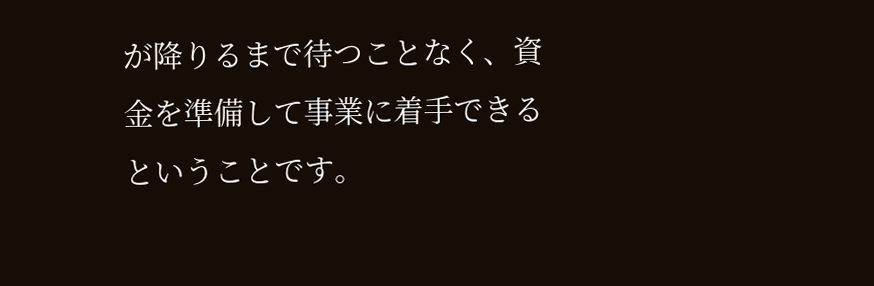が降りるまで待つことなく、資金を準備して事業に着手できるということです。